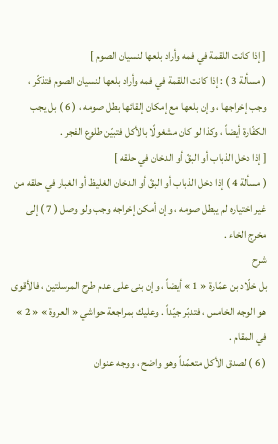[ إذا كانت اللقمة في فمه وأراد بلعها لنسيان الصوم ]
( مسألة 3 ) : إذا كانت اللقمة في فمه وأراد بلعها لنسيان الصوم فتذكّر ، وجب إخراجها ، وإن بلعها مع إمكان إلقائها بطل صومه ، ( 6 ) بل يجب الكفّارة أيضاً ، وكذا لو كان مشغولًا بالأكل فتبيّن طلوع الفجر .
[ إذا دخل الذباب أو البقّ أو الدخان في حلقه ]
( مسألة 4 ) إذا دخل الذباب أو البقّ أو الدخان الغليظ أو الغبار في حلقه من غير اختياره لم يبطل صومه ، وإن أمكن إخراجه وجب ولو وصل ( 7 ) إلى مخرج الخاء .
شرح
بل خلّاد بن عمّارة « 1 » أيضاً ، وإن بنى على عدم طرح المرسلتين ، فالأقوى هو الوجه الخامس ، فتدبّر جيّداً . وعليك بمراجعة حواشي « العروة » « 2 » في المقام .
( 6 ) لصدق الأكل متعمّداً وهو واضح ، ووجه عنوان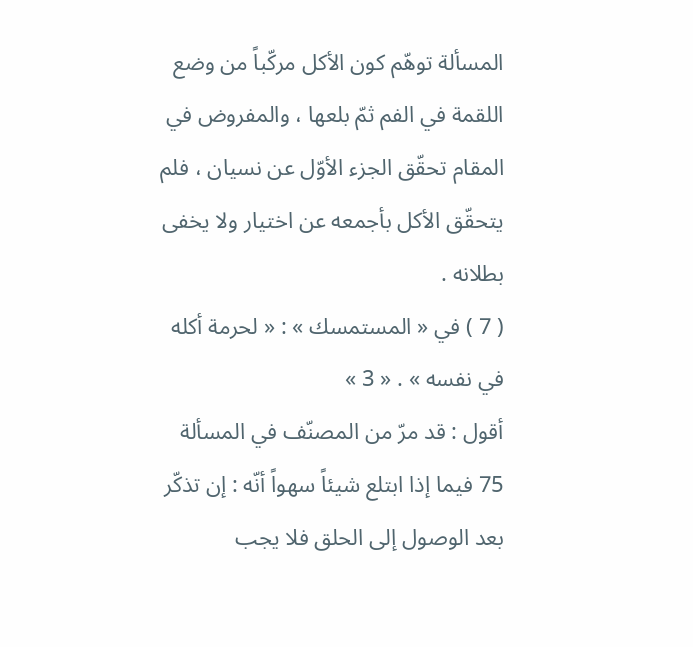المسألة توهّم كون الأكل مركّباً من وضع اللقمة في الفم ثمّ بلعها ، والمفروض في المقام تحقّق الجزء الأوّل عن نسيان ، فلم يتحقّق الأكل بأجمعه عن اختيار ولا يخفى بطلانه .
( 7 ) في « المستمسك » : « لحرمة أكله في نفسه » . « 3 »
أقول : قد مرّ من المصنّف في المسألة 75 فيما إذا ابتلع شيئاً سهواً أنّه : إن تذكّر بعد الوصول إلى الحلق فلا يجب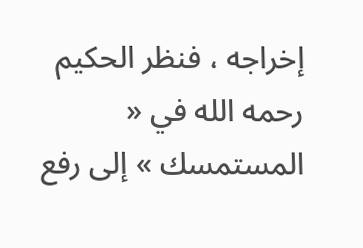إخراجه ، فنظر الحكيم رحمه الله في « المستمسك » إلى رفع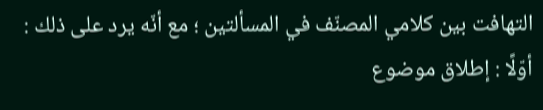التهافت بين كلامي المصنّف في المسألتين ؛ مع أنّه يرد على ذلك :
أوّلًا : إطلاق موضوع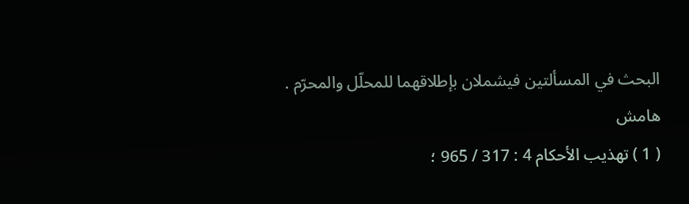البحث في المسألتين فيشملان بإطلاقهما للمحلّل والمحرّم .
هامش
( 1 ) تهذيب الأحكام 4 : 317 / 965 ؛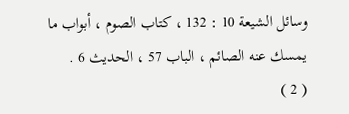وسائل الشيعة 10 : 132 ، كتاب الصوم ، أبواب ما يمسك عنه الصائم ، الباب 57 ، الحديث 6 .
( 2 )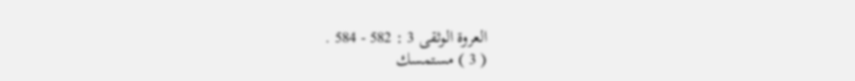العروة الوثقى 3 : 582 - 584 .
( 3 ) مستمسك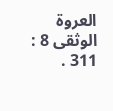العروة الوثقى 8 : 311 .